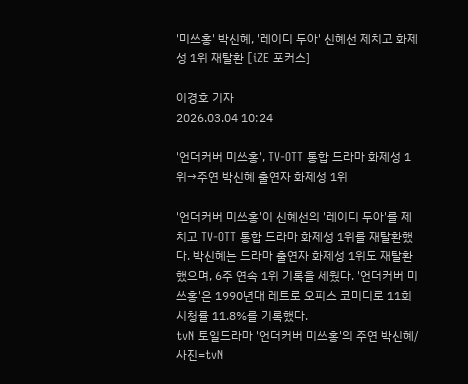'미쓰홍' 박신혜, '레이디 두아' 신혜선 제치고 화제성 1위 재탈환 [iZE 포커스]

이경호 기자
2026.03.04 10:24

'언더커버 미쓰홍', TV-OTT 통합 드라마 화제성 1위→주연 박신혜 출연자 화제성 1위

'언더커버 미쓰홍'이 신혜선의 '레이디 두아'를 제치고 TV-OTT 통합 드라마 화제성 1위를 재탈환했다. 박신혜는 드라마 출연자 화제성 1위도 재탈환했으며, 6주 연속 1위 기록을 세웠다. '언더커버 미쓰홍'은 1990년대 레트로 오피스 코미디로 11회 시청률 11.8%를 기록했다.
tvN 토일드라마 '언더커버 미쓰홍'의 주연 박신혜/사진=tvN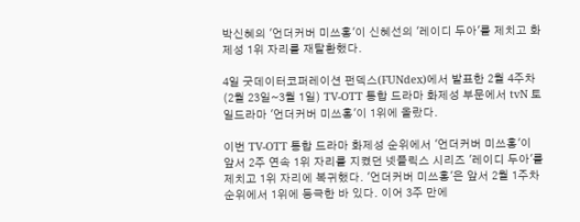박신혜의 '언더커버 미쓰홍'이 신혜선의 '레이디 두아'를 제치고 화제성 1위 자리를 재탈환했다.

4일 굿데이터코퍼레이션 펀덱스(FUNdex)에서 발표한 2월 4주차(2월 23일~3월 1일) TV-OTT 통합 드라마 화제성 부문에서 tvN 토일드라마 '언더커버 미쓰홍'이 1위에 올랐다.

이번 TV-OTT 통합 드라마 화제성 순위에서 '언더커버 미쓰홍'이 앞서 2주 연속 1위 자리를 지켰던 넷플릭스 시리즈 '레이디 두아'를 제치고 1위 자리에 복귀했다. '언더커버 미쓰홍'은 앞서 2월 1주차 순위에서 1위에 등극한 바 있다. 이어 3주 만에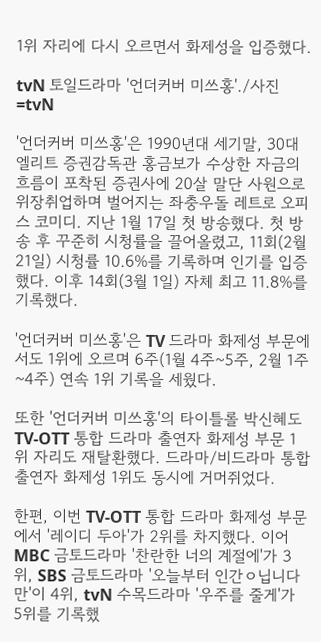1위 자리에 다시 오르면서 화제성을 입증했다.

tvN 토일드라마 '언더커버 미쓰홍'./사진=tvN

'언더커버 미쓰홍'은 1990년대 세기말, 30대 엘리트 증권감독관 홍금보가 수상한 자금의 흐름이 포착된 증권사에 20살 말단 사원으로 위장취업하며 벌어지는 좌충우돌 레트로 오피스 코미디. 지난 1월 17일 첫 방송했다. 첫 방송 후 꾸준히 시청률을 끌어올렸고, 11회(2월 21일) 시청률 10.6%를 기록하며 인기를 입증했다. 이후 14회(3월 1일) 자체 최고 11.8%를 기록했다.

'언더커버 미쓰홍'은 TV 드라마 화제성 부문에서도 1위에 오르며 6주(1월 4주~5주, 2월 1주~4주) 연속 1위 기록을 세웠다.

또한 '언더커버 미쓰홍'의 타이틀롤 박신혜도 TV-OTT 통합 드라마 출연자 화제성 부문 1위 자리도 재탈환했다. 드라마/비드라마 통합 출연자 화제성 1위도 동시에 거머쥐었다.

한편, 이번 TV-OTT 통합 드라마 화제성 부문에서 '레이디 두아'가 2위를 차지했다. 이어 MBC 금토드라마 '찬란한 너의 계절에'가 3위, SBS 금토드라마 '오늘부터 인간ㅇ닙니다만'이 4위, tvN 수목드라마 '우주를 줄게'가 5위를 기록했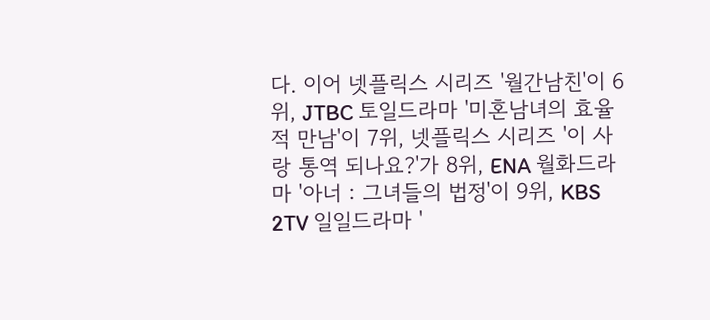다. 이어 넷플릭스 시리즈 '월간남친'이 6위, JTBC 토일드라마 '미혼남녀의 효율적 만남'이 7위, 넷플릭스 시리즈 '이 사랑 통역 되나요?'가 8위, ENA 월화드라마 '아너 : 그녀들의 법정'이 9위, KBS 2TV 일일드라마 '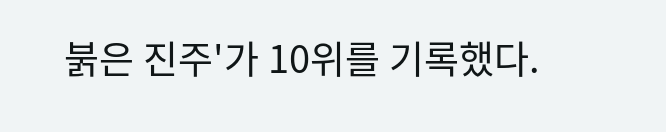붉은 진주'가 10위를 기록했다.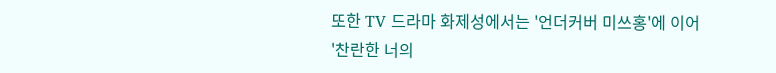또한 TV 드라마 화제성에서는 '언더커버 미쓰홍'에 이어 '찬란한 너의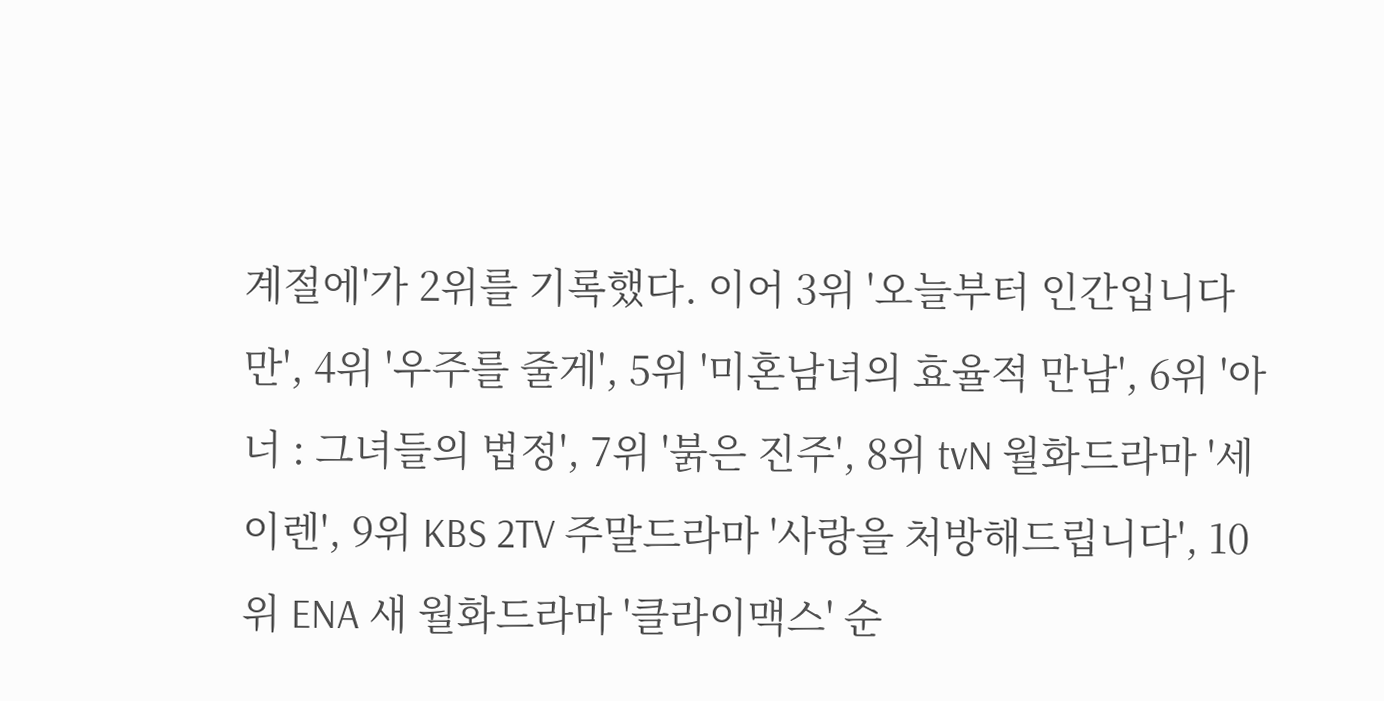계절에'가 2위를 기록했다. 이어 3위 '오늘부터 인간입니다만', 4위 '우주를 줄게', 5위 '미혼남녀의 효율적 만남', 6위 '아너 : 그녀들의 법정', 7위 '붉은 진주', 8위 tvN 월화드라마 '세이렌', 9위 KBS 2TV 주말드라마 '사랑을 처방해드립니다', 10위 ENA 새 월화드라마 '클라이맥스' 순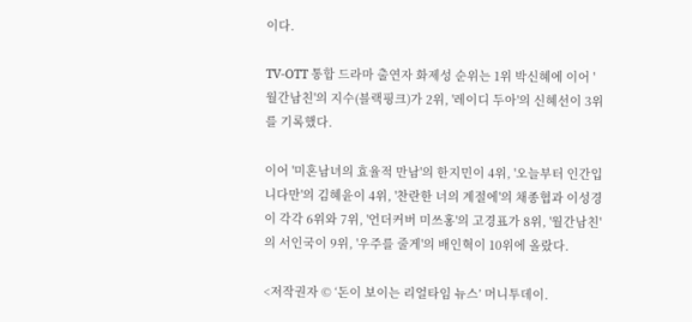이다.

TV-OTT 통합 드라마 출연자 화제성 순위는 1위 박신혜에 이어 '월간남친'의 지수(블랙핑크)가 2위, '레이디 두아'의 신혜선이 3위를 기록했다.

이어 '미혼남녀의 효율적 만남'의 한지민이 4위, '오늘부터 인간입니다만'의 김혜윤이 4위, '찬란한 너의 계절에'의 채종협과 이성경이 각각 6위와 7위, '언더커버 미쓰홍'의 고경표가 8위, '월간남친'의 서인국이 9위, '우주를 줄게'의 배인혁이 10위에 올랐다.

<저작권자 © ‘돈이 보이는 리얼타임 뉴스’ 머니투데이.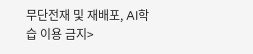무단전재 및 재배포, AI학습 이용 금지>